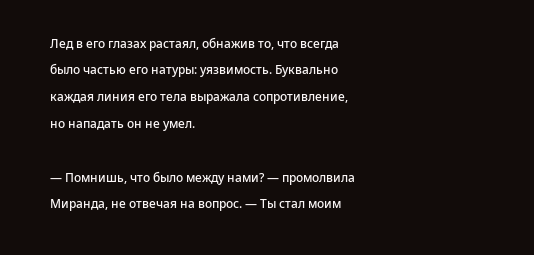Лед в его глазах растаял, обнажив то, что всегда было частью его натуры: уязвимость. Буквально каждая линия его тела выражала сопротивление, но нападать он не умел.

— Помнишь, что было между нами? — промолвила Миранда, не отвечая на вопрос. — Ты стал моим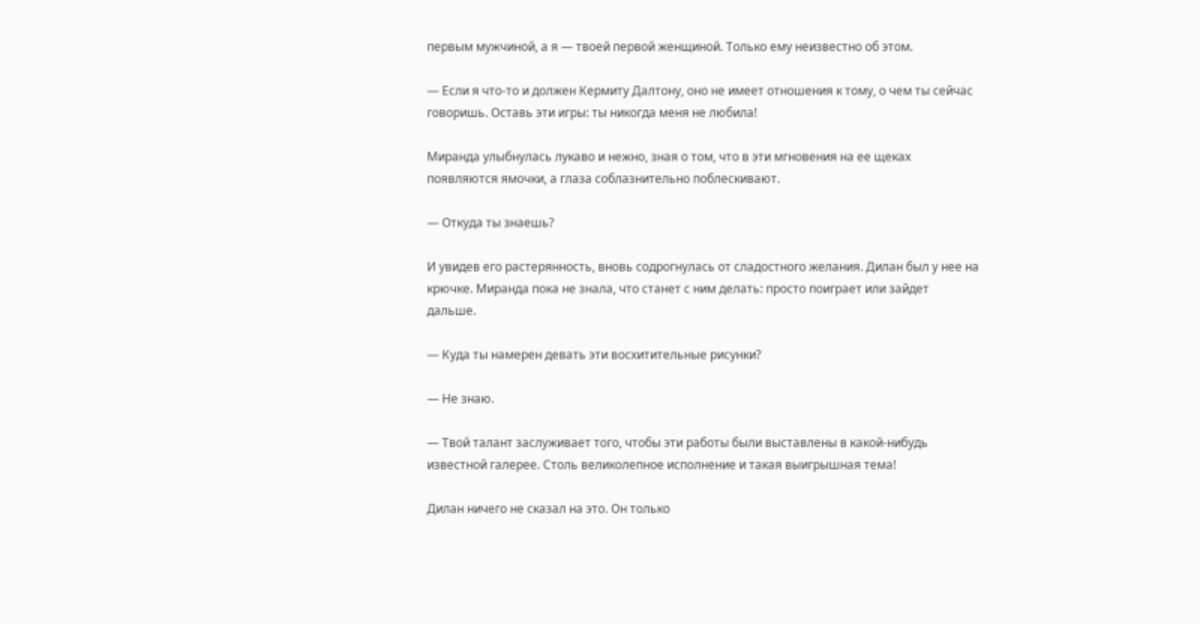первым мужчиной, а я — твоей первой женщиной. Только ему неизвестно об этом.

— Если я что-то и должен Кермиту Далтону, оно не имеет отношения к тому, о чем ты сейчас говоришь. Оставь эти игры: ты никогда меня не любила!

Миранда улыбнулась лукаво и нежно, зная о том, что в эти мгновения на ее щеках появляются ямочки, а глаза соблазнительно поблескивают.

— Откуда ты знаешь?

И увидев его растерянность, вновь содрогнулась от сладостного желания. Дилан был у нее на крючке. Миранда пока не знала, что станет с ним делать: просто поиграет или зайдет дальше.

— Куда ты намерен девать эти восхитительные рисунки?

— Не знаю.

— Твой талант заслуживает того, чтобы эти работы были выставлены в какой-нибудь известной галерее. Столь великолепное исполнение и такая выигрышная тема!

Дилан ничего не сказал на это. Он только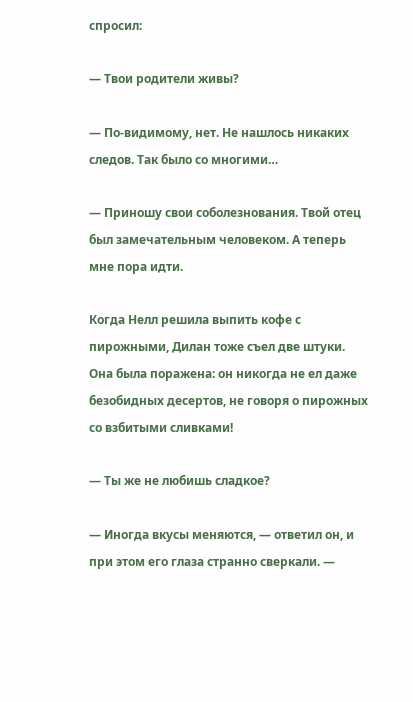спросил:

— Твои родители живы?

— По-видимому, нет. Не нашлось никаких следов. Так было со многими…

— Приношу свои соболезнования. Твой отец был замечательным человеком. А теперь мне пора идти.

Когда Нелл решила выпить кофе с пирожными, Дилан тоже съел две штуки. Она была поражена: он никогда не ел даже безобидных десертов, не говоря о пирожных со взбитыми сливками!

— Ты же не любишь сладкое?

— Иногда вкусы меняются, — ответил он, и при этом его глаза странно сверкали. —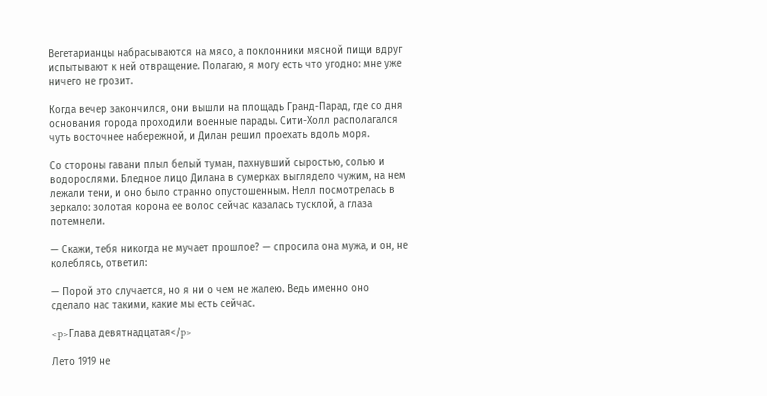Вегетарианцы набрасываются на мясо, а поклонники мясной пищи вдруг испытывают к ней отвращение. Полагаю, я могу есть что угодно: мне уже ничего не грозит.

Когда вечер закончился, они вышли на площадь Гранд-Парад, где со дня основания города проходили военные парады. Сити-Холл располагался чуть восточнее набережной, и Дилан решил проехать вдоль моря.

Со стороны гавани плыл белый туман, пахнувший сыростью, солью и водорослями. Бледное лицо Дилана в сумерках выглядело чужим, на нем лежали тени, и оно было странно опустошенным. Нелл посмотрелась в зеркало: золотая корона ее волос сейчас казалась тусклой, а глаза потемнели.

— Скажи, тебя никогда не мучает прошлое? — спросила она мужа, и он, не колеблясь, ответил:

— Порой это случается, но я ни о чем не жалею. Ведь именно оно сделало нас такими, какие мы есть сейчас.

<p>Глава девятнадцатая</p>

Лето 1919 не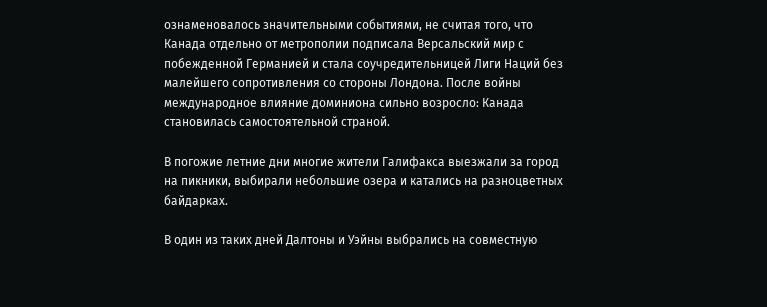ознаменовалось значительными событиями, не считая того, что Канада отдельно от метрополии подписала Версальский мир с побежденной Германией и стала соучредительницей Лиги Наций без малейшего сопротивления со стороны Лондона. После войны международное влияние доминиона сильно возросло: Канада становилась самостоятельной страной.

В погожие летние дни многие жители Галифакса выезжали за город на пикники, выбирали небольшие озера и катались на разноцветных байдарках.

В один из таких дней Далтоны и Уэйны выбрались на совместную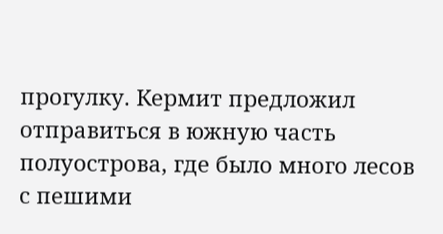прогулку. Кермит предложил отправиться в южную часть полуострова, где было много лесов с пешими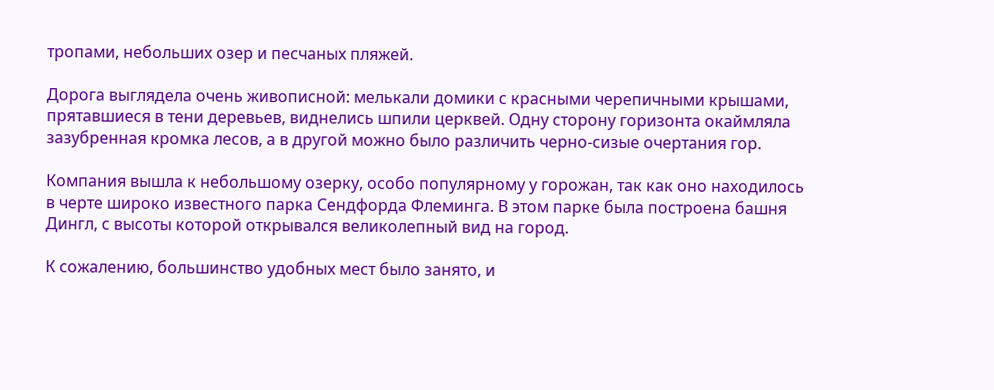тропами, небольших озер и песчаных пляжей.

Дорога выглядела очень живописной: мелькали домики с красными черепичными крышами, прятавшиеся в тени деревьев, виднелись шпили церквей. Одну сторону горизонта окаймляла зазубренная кромка лесов, а в другой можно было различить черно-сизые очертания гор.

Компания вышла к небольшому озерку, особо популярному у горожан, так как оно находилось в черте широко известного парка Сендфорда Флеминга. В этом парке была построена башня Дингл, с высоты которой открывался великолепный вид на город.

К сожалению, большинство удобных мест было занято, и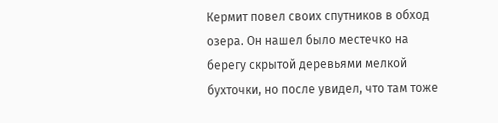Кермит повел своих спутников в обход озера. Он нашел было местечко на берегу скрытой деревьями мелкой бухточки, но после увидел, что там тоже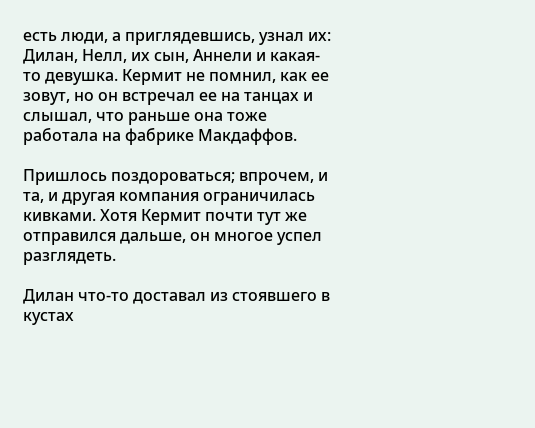есть люди, а приглядевшись, узнал их: Дилан, Нелл, их сын, Аннели и какая-то девушка. Кермит не помнил, как ее зовут, но он встречал ее на танцах и слышал, что раньше она тоже работала на фабрике Макдаффов.

Пришлось поздороваться; впрочем, и та, и другая компания ограничилась кивками. Хотя Кермит почти тут же отправился дальше, он многое успел разглядеть.

Дилан что-то доставал из стоявшего в кустах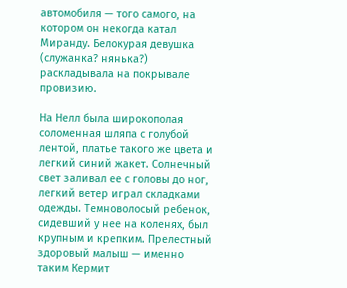автомобиля — того самого, на котором он некогда катал Миранду. Белокурая девушка (служанка? нянька?) раскладывала на покрывале провизию.

На Нелл была широкополая соломенная шляпа с голубой лентой, платье такого же цвета и легкий синий жакет. Солнечный свет заливал ее с головы до ног, легкий ветер играл складками одежды. Темноволосый ребенок, сидевший у нее на коленях, был крупным и крепким. Прелестный здоровый малыш — именно таким Кермит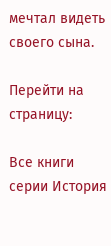мечтал видеть своего сына.

Перейти на страницу:

Все книги серии История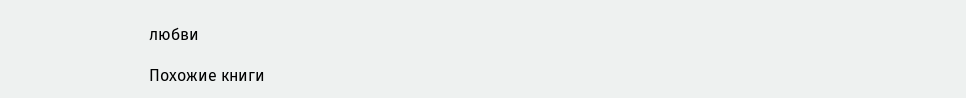любви

Похожие книги